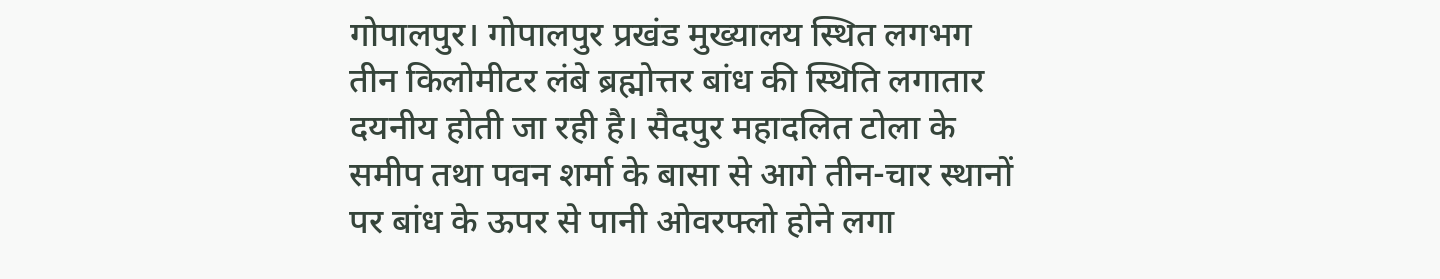गोपालपुर। गोपालपुर प्रखंड मुख्यालय स्थित लगभग तीन किलोमीटर लंबे ब्रह्मोत्तर बांध की स्थिति लगातार दयनीय होती जा रही है। सैदपुर महादलित टोला के समीप तथा पवन शर्मा के बासा से आगे तीन-चार स्थानों पर बांध के ऊपर से पानी ओवरफ्लो होने लगा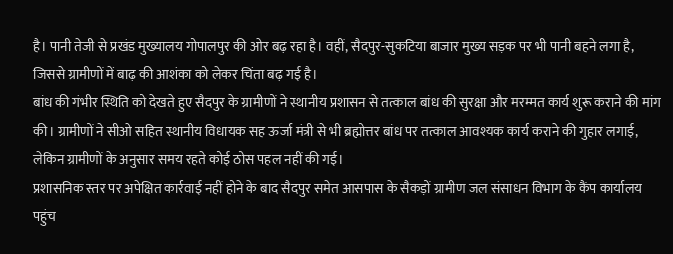है। पानी तेजी से प्रखंड मुख्यालय गोपालपुर की ओर बढ़ रहा है। वहीं, सैदपुर-सुकटिया बाजार मुख्य सड़क पर भी पानी बहने लगा है, जिससे ग्रामीणों में बाढ़ की आशंका को लेकर चिंता बढ़ गई है।
बांध की गंभीर स्थिति को देखते हुए सैदपुर के ग्रामीणों ने स्थानीय प्रशासन से तत्काल बांध की सुरक्षा और मरम्मत कार्य शुरू कराने की मांग की। ग्रामीणों ने सीओ सहित स्थानीय विधायक सह ऊर्जा मंत्री से भी ब्रह्मोत्तर बांध पर तत्काल आवश्यक कार्य कराने की गुहार लगाई, लेकिन ग्रामीणों के अनुसार समय रहते कोई ठोस पहल नहीं की गई।
प्रशासनिक स्तर पर अपेक्षित कार्रवाई नहीं होने के बाद सैदपुर समेत आसपास के सैकड़ों ग्रामीण जल संसाधन विभाग के कैंप कार्यालय पहुंच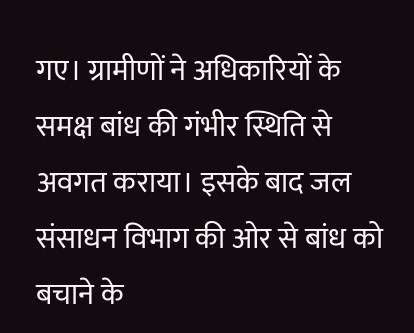गए। ग्रामीणों ने अधिकारियों के समक्ष बांध की गंभीर स्थिति से अवगत कराया। इसके बाद जल संसाधन विभाग की ओर से बांध को बचाने के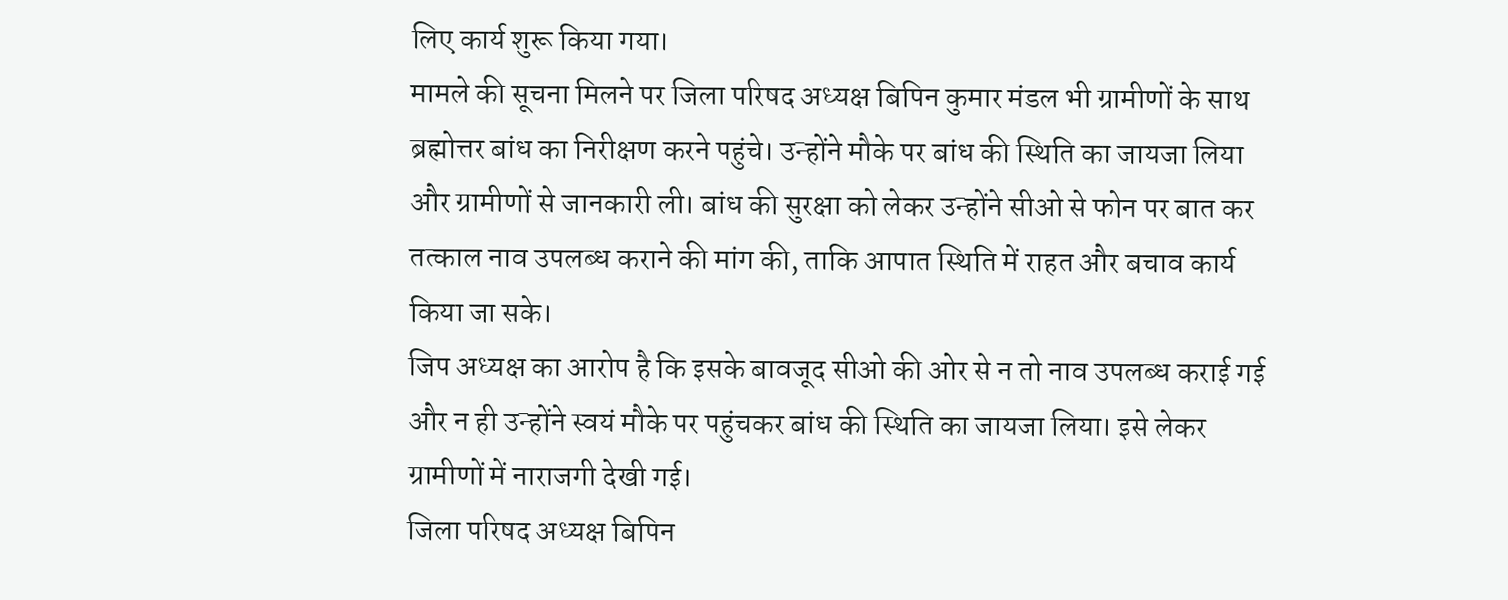लिए कार्य शुरू किया गया।
मामले की सूचना मिलने पर जिला परिषद अध्यक्ष बिपिन कुमार मंडल भी ग्रामीणों के साथ ब्रह्मोत्तर बांध का निरीक्षण करने पहुंचे। उन्होंने मौके पर बांध की स्थिति का जायजा लिया और ग्रामीणों से जानकारी ली। बांध की सुरक्षा को लेकर उन्होंने सीओ से फोन पर बात कर तत्काल नाव उपलब्ध कराने की मांग की, ताकि आपात स्थिति में राहत और बचाव कार्य किया जा सके।
जिप अध्यक्ष का आरोप है कि इसके बावजूद सीओ की ओर से न तो नाव उपलब्ध कराई गई और न ही उन्होंने स्वयं मौके पर पहुंचकर बांध की स्थिति का जायजा लिया। इसे लेकर ग्रामीणों में नाराजगी देखी गई।
जिला परिषद अध्यक्ष बिपिन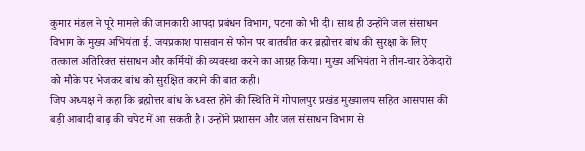कुमार मंडल ने पूरे मामले की जानकारी आपदा प्रबंधन विभाग, पटना को भी दी। साथ ही उन्होंने जल संसाधन विभाग के मुख्य अभियंता ई. जयप्रकाश पासवान से फोन पर बातचीत कर ब्रह्मोत्तर बांध की सुरक्षा के लिए तत्काल अतिरिक्त संसाधन और कर्मियों की व्यवस्था करने का आग्रह किया। मुख्य अभियंता ने तीन-चार ठेकेदारों को मौके पर भेजकर बांध को सुरक्षित कराने की बात कही।
जिप अध्यक्ष ने कहा कि ब्रह्मोत्तर बांध के ध्वस्त होने की स्थिति में गोपालपुर प्रखंड मुख्यालय सहित आसपास की बड़ी आबादी बाढ़ की चपेट में आ सकती है। उन्होंने प्रशासन और जल संसाधन विभाग से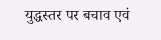युद्धस्तर पर बचाव एवं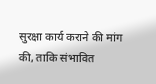सुरक्षा कार्य कराने की मांग की, ताकि संभावित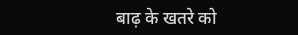बाढ़ के खतरे को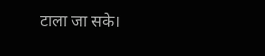टाला जा सके।